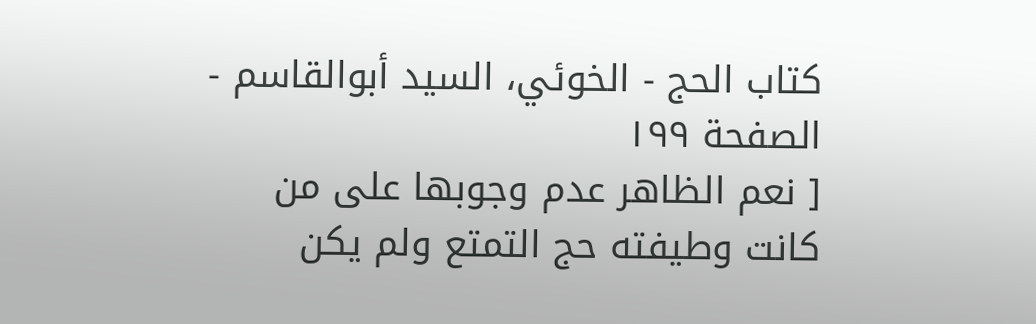كتاب الحج - الخوئي، السيد أبوالقاسم - الصفحة ١٩٩
[ نعم الظاهر عدم وجوبها على من كانت وطيفته حج التمتع ولم يكن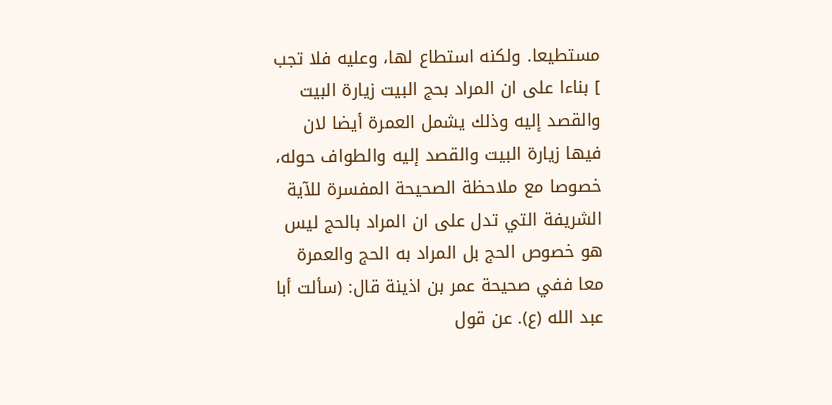مستطيعا. ولكنه استطاع لها، وعليه فلا تجب ] بناءا على ان المراد بحج البيت زيارة البيت والقصد إليه وذلك يشمل العمرة أيضا لان فيها زيارة البيت والقصد إليه والطواف حوله، خصوصا مع ملاحظة الصحيحة المفسرة للآية الشريفة التي تدل على ان المراد بالحج ليس هو خصوص الحج بل المراد به الحج والعمرة معا ففي صحيحة عمر بن اذينة قال: (سألت أبا عبد الله (ع). عن قول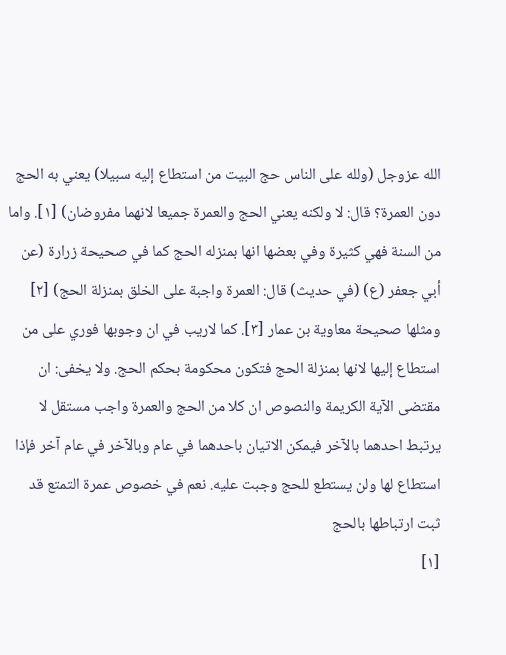الله عزوجل (ولله على الناس حج البيت من استطاع إليه سبيلا) يعني به الحج دون العمرة؟ قال: لا ولكنه يعني الحج والعمرة جميعا لانهما مفروضان) [١]. واما من السنة فهي كثيرة وفي بعضها انها بمنزله الحج كما في صحيحة زرارة (عن أبي جعفر (ع) (في حديث) قال: العمرة واجبة على الخلق بمنزلة الحج) [٢] ومثلها صحيحة معاوية بن عمار [٣]. كما لاريب في ان وجوبها فوري على من استطاع إليها لانها بمنزلة الحج فتكون محكومة بحكم الحج. ولا يخفى: ان مقتضى الآية الكريمة والنصوص ان كلا من الحج والعمرة واجب مستقل لا يرتبط احدهما بالآخر فيمكن الاتيان باحدهما في عام وبالآخر في عام آخر فإذا استطاع لها ولن يستطع للحج وجبت عليه. نعم في خصوص عمرة التمتع قد ثبت ارتباطها بالحج
[١]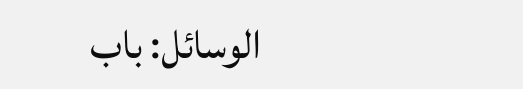الوسائل: باب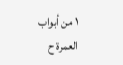١ من أبواب العمرة ح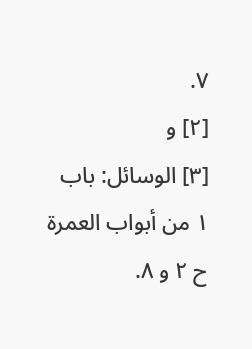٧.
[٢] و
[٣] الوسائل: باب ١ من أبواب العمرة ح ٢ و ٨.